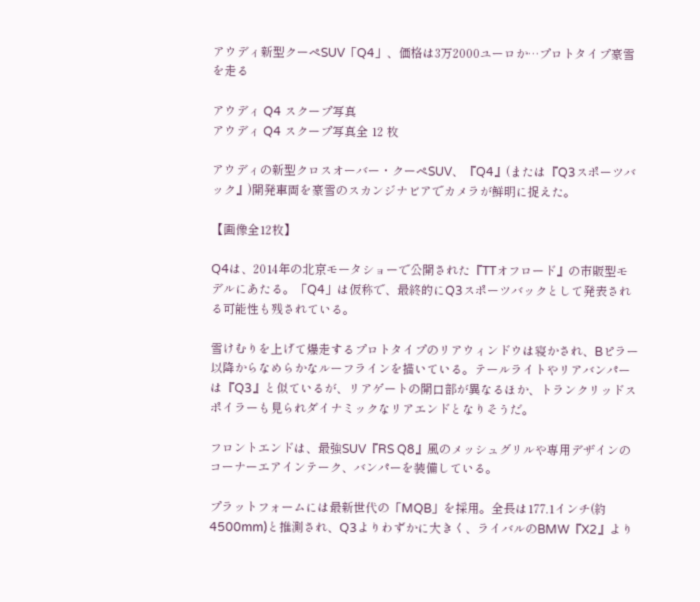アウディ新型クーペSUV「Q4」、価格は3万2000ユーロか…プロトタイプ豪雪を走る

アウディ Q4 スクープ写真
アウディ Q4 スクープ写真全 12 枚

アウディの新型クロスオーバー・クーペSUV、『Q4』(または『Q3スポーツバック』)開発車両を豪雪のスカンジナビアでカメラが鮮明に捉えた。

【画像全12枚】

Q4は、2014年の北京モータショーで公開された『TTオフロード』の市販型モデルにあたる。「Q4」は仮称で、最終的にQ3スポーツバックとして発表される可能性も残されている。

雪けむりを上げて爆走するプロトタイプのリアウィンドウは寝かされ、Bピラー以降からなめらかなルーフラインを描いている。テールライトやリアバンパーは『Q3』と似ているが、リアゲートの開口部が異なるほか、トランクリッドスポイラーも見られダイナミックなリアエンドとなりそうだ。

フロントエンドは、最強SUV『RS Q8』風のメッシュグリルや専用デザインのコーナーエアインテーク、バンパーを装備している。

プラットフォームには最新世代の「MQB」を採用。全長は177.1インチ(約4500mm)と推測され、Q3よりわずかに大きく、ライバルのBMW『X2』より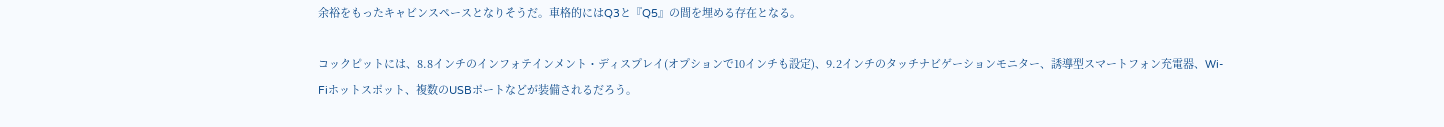余裕をもったキャビンスペースとなりそうだ。車格的にはQ3と『Q5』の間を埋める存在となる。

コックピットには、8.8インチのインフォテインメント・ディスプレイ(オプションで10インチも設定)、9.2インチのタッチナビゲーションモニター、誘導型スマートフォン充電器、Wi-Fiホットスポット、複数のUSBポートなどが装備されるだろう。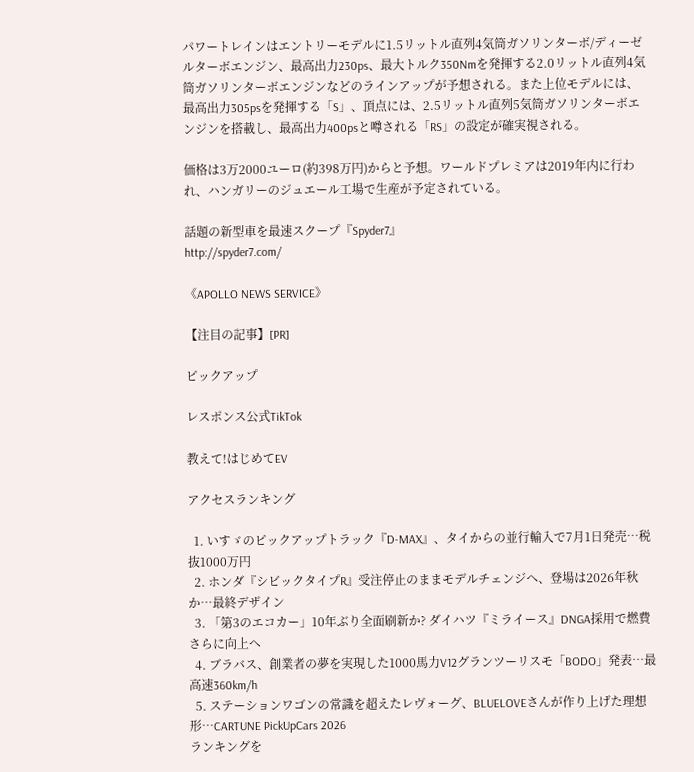パワートレインはエントリーモデルに1.5リットル直列4気筒ガソリンターボ/ディーゼルターボエンジン、最高出力230ps、最大トルク350Nmを発揮する2.0リットル直列4気筒ガソリンターボエンジンなどのラインアップが予想される。また上位モデルには、最高出力305psを発揮する「S」、頂点には、2.5リットル直列5気筒ガソリンターボエンジンを搭載し、最高出力400psと噂される「RS」の設定が確実視される。

価格は3万2000ユーロ(約398万円)からと予想。ワールドプレミアは2019年内に行われ、ハンガリーのジュエール工場で生産が予定されている。

話題の新型車を最速スクープ『Spyder7』
http://spyder7.com/

《APOLLO NEWS SERVICE》

【注目の記事】[PR]

ピックアップ

レスポンス公式TikTok

教えて!はじめてEV

アクセスランキング

  1. いすゞのピックアップトラック『D-MAX』、タイからの並行輸入で7月1日発売…税抜1000万円
  2. ホンダ『シビックタイプR』受注停止のままモデルチェンジへ、登場は2026年秋か…最終デザイン
  3. 「第3のエコカー」10年ぶり全面刷新か? ダイハツ『ミライース』DNGA採用で燃費さらに向上へ
  4. ブラバス、創業者の夢を実現した1000馬力V12グランツーリスモ「BODO」発表…最高速360km/h
  5. ステーションワゴンの常識を超えたレヴォーグ、BLUELOVEさんが作り上げた理想形…CARTUNE PickUpCars 2026
ランキングを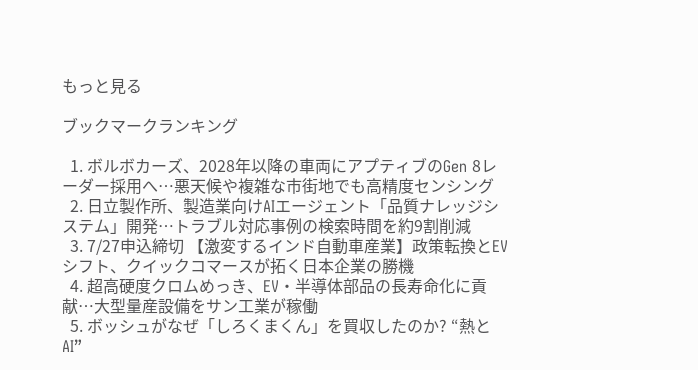もっと見る

ブックマークランキング

  1. ボルボカーズ、2028年以降の車両にアプティブのGen 8レーダー採用へ…悪天候や複雑な市街地でも高精度センシング
  2. 日立製作所、製造業向けAIエージェント「品質ナレッジシステム」開発…トラブル対応事例の検索時間を約9割削減
  3. 7/27申込締切 【激変するインド自動車産業】政策転換とEVシフト、クイックコマースが拓く日本企業の勝機
  4. 超高硬度クロムめっき、EV・半導体部品の長寿命化に貢献…大型量産設備をサン工業が稼働
  5. ボッシュがなぜ「しろくまくん」を買収したのか? “熱とAI”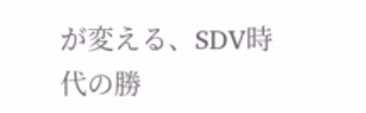が変える、SDV時代の勝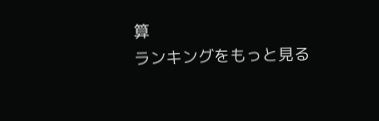算
ランキングをもっと見る